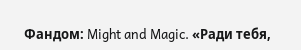Фандом: Might and Magic. «Ради тебя,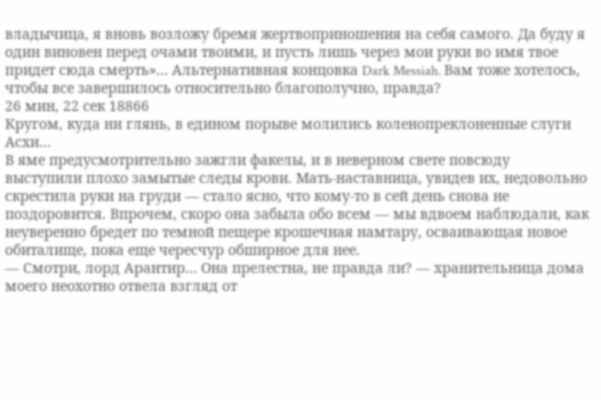владычица, я вновь возложу бремя жертвоприношения на себя самого. Да буду я один виновен перед очами твоими, и пусть лишь через мои руки во имя твое придет сюда смерть»… Альтернативная концовка Dark Messiah. Вам тоже хотелось, чтобы все завершилось относительно благополучно, правда?
26 мин, 22 сек 18866
Кругом, куда ни глянь, в едином порыве молились коленопреклоненные слуги Асхи…
В яме предусмотрительно зажгли факелы, и в неверном свете повсюду выступили плохо замытые следы крови. Мать-наставница, увидев их, недовольно скрестила руки на груди — стало ясно, что кому-то в сей день снова не поздоровится. Впрочем, скоро она забыла обо всем — мы вдвоем наблюдали, как неуверенно бредет по темной пещере крошечная намтару, осваивающая новое обиталище, пока еще чересчур обширное для нее.
— Смотри, лорд Арантир… Она прелестна, не правда ли? — хранительница дома моего неохотно отвела взгляд от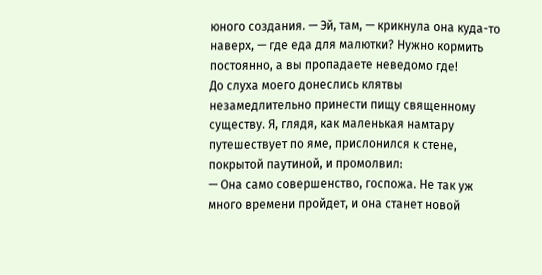юного создания. — Эй, там, — крикнула она куда-то наверх, — где еда для малютки? Нужно кормить постоянно, а вы пропадаете неведомо где!
До слуха моего донеслись клятвы незамедлительно принести пищу священному существу. Я, глядя, как маленькая намтару путешествует по яме, прислонился к стене, покрытой паутиной, и промолвил:
— Она само совершенство, госпожа. Не так уж много времени пройдет, и она станет новой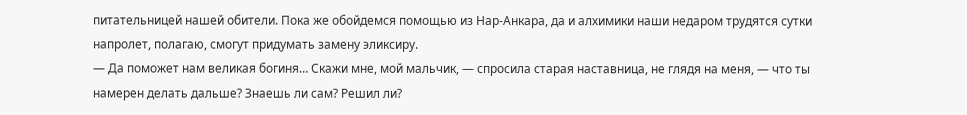питательницей нашей обители. Пока же обойдемся помощью из Нар-Анкара, да и алхимики наши недаром трудятся сутки напролет, полагаю, смогут придумать замену эликсиру.
— Да поможет нам великая богиня… Скажи мне, мой мальчик, — спросила старая наставница, не глядя на меня, — что ты намерен делать дальше? Знаешь ли сам? Решил ли?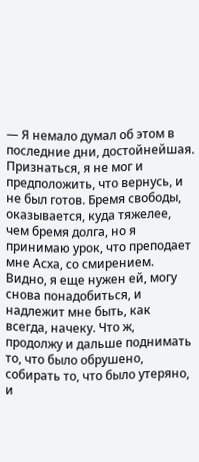— Я немало думал об этом в последние дни, достойнейшая. Признаться, я не мог и предположить, что вернусь, и не был готов. Бремя свободы, оказывается, куда тяжелее, чем бремя долга, но я принимаю урок, что преподает мне Асха, со смирением. Видно, я еще нужен ей, могу снова понадобиться, и надлежит мне быть, как всегда, начеку. Что ж, продолжу и дальше поднимать то, что было обрушено, собирать то, что было утеряно, и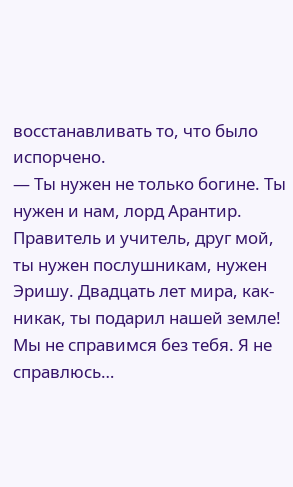восстанавливать то, что было испорчено.
— Ты нужен не только богине. Ты нужен и нам, лорд Арантир. Правитель и учитель, друг мой, ты нужен послушникам, нужен Эришу. Двадцать лет мира, как-никак, ты подарил нашей земле! Мы не справимся без тебя. Я не справлюсь…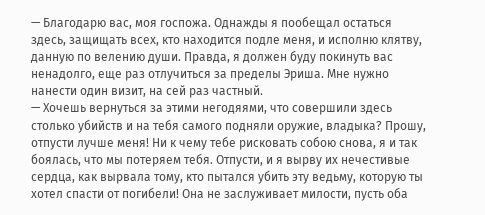— Благодарю вас, моя госпожа. Однажды я пообещал остаться здесь, защищать всех, кто находится подле меня, и исполню клятву, данную по велению души. Правда, я должен буду покинуть вас ненадолго, еще раз отлучиться за пределы Эриша. Мне нужно нанести один визит, на сей раз частный.
— Хочешь вернуться за этими негодяями, что совершили здесь столько убийств и на тебя самого подняли оружие, владыка? Прошу, отпусти лучше меня! Ни к чему тебе рисковать собою снова, я и так боялась, что мы потеряем тебя. Отпусти, и я вырву их нечестивые сердца, как вырвала тому, кто пытался убить эту ведьму, которую ты хотел спасти от погибели! Она не заслуживает милости, пусть оба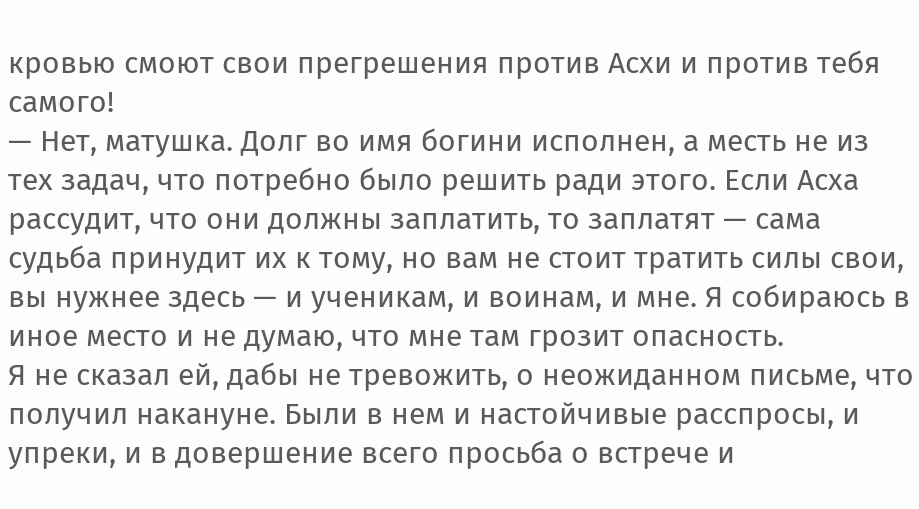кровью смоют свои прегрешения против Асхи и против тебя самого!
— Нет, матушка. Долг во имя богини исполнен, а месть не из тех задач, что потребно было решить ради этого. Если Асха рассудит, что они должны заплатить, то заплатят — сама судьба принудит их к тому, но вам не стоит тратить силы свои, вы нужнее здесь — и ученикам, и воинам, и мне. Я собираюсь в иное место и не думаю, что мне там грозит опасность.
Я не сказал ей, дабы не тревожить, о неожиданном письме, что получил накануне. Были в нем и настойчивые расспросы, и упреки, и в довершение всего просьба о встрече и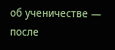об ученичестве — после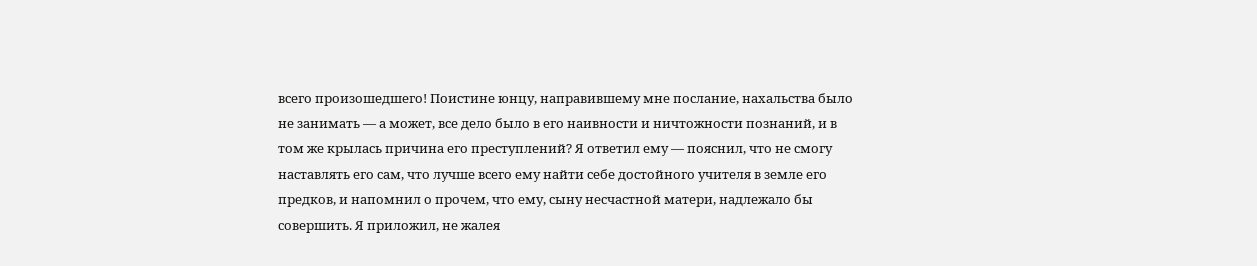всего произошедшего! Поистине юнцу, направившему мне послание, нахальства было не занимать — а может, все дело было в его наивности и ничтожности познаний, и в том же крылась причина его преступлений? Я ответил ему — пояснил, что не смогу наставлять его сам, что лучше всего ему найти себе достойного учителя в земле его предков, и напомнил о прочем, что ему, сыну несчастной матери, надлежало бы совершить. Я приложил, не жалея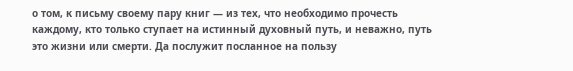о том, к письму своему пару книг — из тех, что необходимо прочесть каждому, кто только ступает на истинный духовный путь, и неважно, путь это жизни или смерти. Да послужит посланное на пользу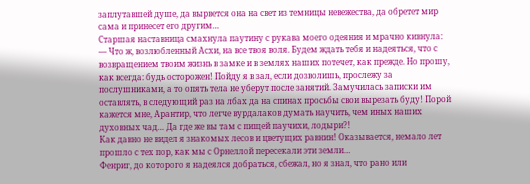заплутавшей душе, да вырвется она на свет из темницы невежества, да обретет мир сама и принесет его другим…
Старшая наставница смахнула паутину с рукава моего одеяния и мрачно кивнула:
— Что ж, возлюбленный Асхи, на все твоя воля. Будем ждать тебя и надеяться, что с возвращением твоим жизнь в замке и в землях наших потечет, как прежде. Но прошу, как всегда: будь осторожен! Пойду я в зал, если дозволишь, прослежу за послушниками, а то опять тела не уберут после занятий. Замучилась записки им оставлять, в следующий раз на лбах да на спинах просьбы свои вырезать буду! Порой кажется мне, Арантир, что легче вурдалаков думать научить, чем иных наших духовных чад… Да где же вы там с пищей паучихи, лодыри?!
Как давно не видел я знакомых лесов и цветущих равнин! Оказывается, немало лет прошло с тех пор, как мы с Орнеллой пересекали эти земли…
Фенриг, до которого я надеялся добраться, сбежал, но я знал, что рано или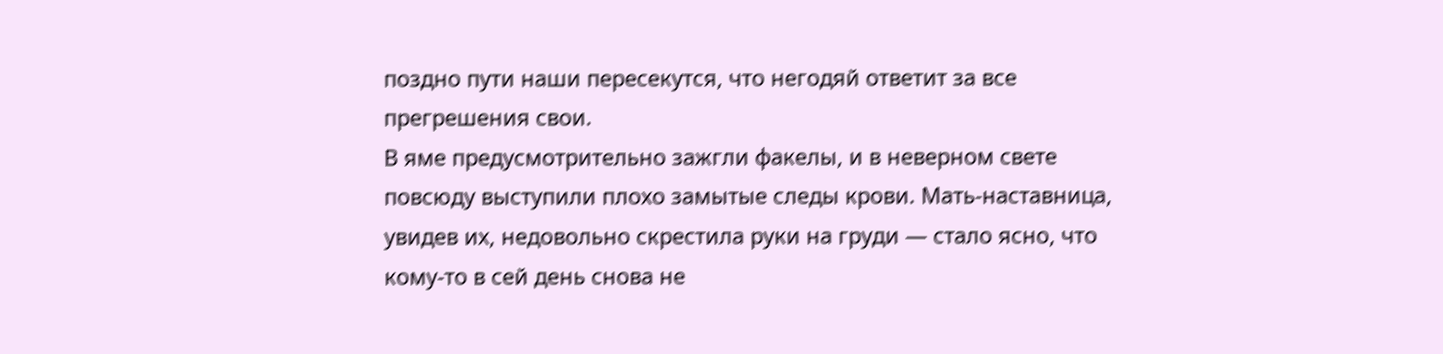поздно пути наши пересекутся, что негодяй ответит за все прегрешения свои.
В яме предусмотрительно зажгли факелы, и в неверном свете повсюду выступили плохо замытые следы крови. Мать-наставница, увидев их, недовольно скрестила руки на груди — стало ясно, что кому-то в сей день снова не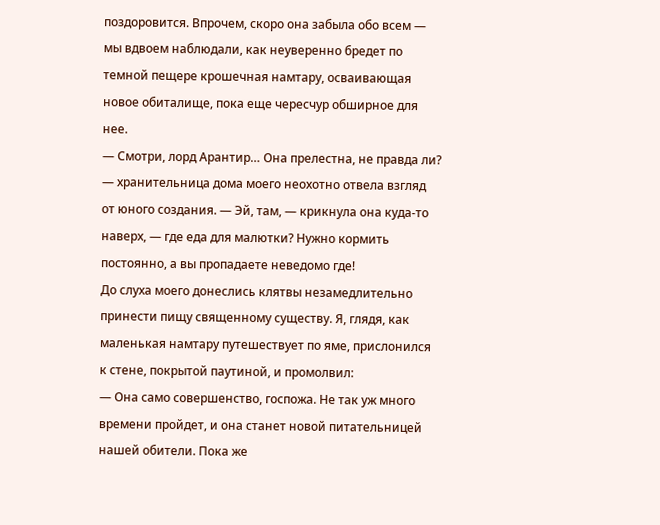поздоровится. Впрочем, скоро она забыла обо всем — мы вдвоем наблюдали, как неуверенно бредет по темной пещере крошечная намтару, осваивающая новое обиталище, пока еще чересчур обширное для нее.
— Смотри, лорд Арантир… Она прелестна, не правда ли? — хранительница дома моего неохотно отвела взгляд от юного создания. — Эй, там, — крикнула она куда-то наверх, — где еда для малютки? Нужно кормить постоянно, а вы пропадаете неведомо где!
До слуха моего донеслись клятвы незамедлительно принести пищу священному существу. Я, глядя, как маленькая намтару путешествует по яме, прислонился к стене, покрытой паутиной, и промолвил:
— Она само совершенство, госпожа. Не так уж много времени пройдет, и она станет новой питательницей нашей обители. Пока же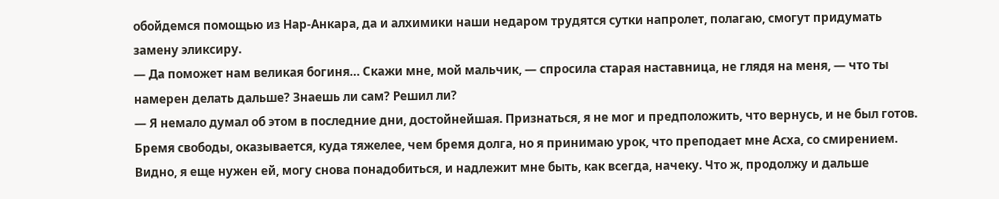обойдемся помощью из Нар-Анкара, да и алхимики наши недаром трудятся сутки напролет, полагаю, смогут придумать замену эликсиру.
— Да поможет нам великая богиня… Скажи мне, мой мальчик, — спросила старая наставница, не глядя на меня, — что ты намерен делать дальше? Знаешь ли сам? Решил ли?
— Я немало думал об этом в последние дни, достойнейшая. Признаться, я не мог и предположить, что вернусь, и не был готов. Бремя свободы, оказывается, куда тяжелее, чем бремя долга, но я принимаю урок, что преподает мне Асха, со смирением. Видно, я еще нужен ей, могу снова понадобиться, и надлежит мне быть, как всегда, начеку. Что ж, продолжу и дальше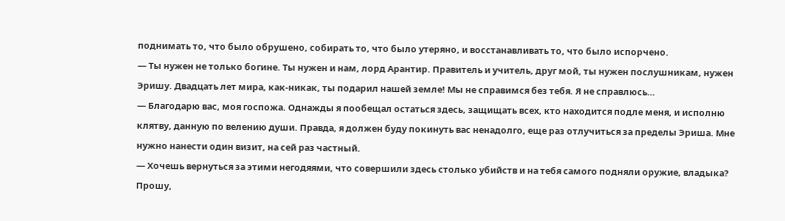поднимать то, что было обрушено, собирать то, что было утеряно, и восстанавливать то, что было испорчено.
— Ты нужен не только богине. Ты нужен и нам, лорд Арантир. Правитель и учитель, друг мой, ты нужен послушникам, нужен Эришу. Двадцать лет мира, как-никак, ты подарил нашей земле! Мы не справимся без тебя. Я не справлюсь…
— Благодарю вас, моя госпожа. Однажды я пообещал остаться здесь, защищать всех, кто находится подле меня, и исполню клятву, данную по велению души. Правда, я должен буду покинуть вас ненадолго, еще раз отлучиться за пределы Эриша. Мне нужно нанести один визит, на сей раз частный.
— Хочешь вернуться за этими негодяями, что совершили здесь столько убийств и на тебя самого подняли оружие, владыка? Прошу,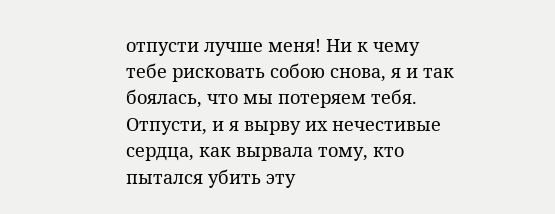отпусти лучше меня! Ни к чему тебе рисковать собою снова, я и так боялась, что мы потеряем тебя. Отпусти, и я вырву их нечестивые сердца, как вырвала тому, кто пытался убить эту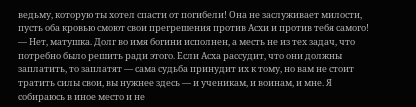ведьму, которую ты хотел спасти от погибели! Она не заслуживает милости, пусть оба кровью смоют свои прегрешения против Асхи и против тебя самого!
— Нет, матушка. Долг во имя богини исполнен, а месть не из тех задач, что потребно было решить ради этого. Если Асха рассудит, что они должны заплатить, то заплатят — сама судьба принудит их к тому, но вам не стоит тратить силы свои, вы нужнее здесь — и ученикам, и воинам, и мне. Я собираюсь в иное место и не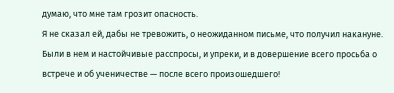думаю, что мне там грозит опасность.
Я не сказал ей, дабы не тревожить, о неожиданном письме, что получил накануне. Были в нем и настойчивые расспросы, и упреки, и в довершение всего просьба о встрече и об ученичестве — после всего произошедшего!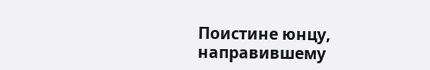Поистине юнцу, направившему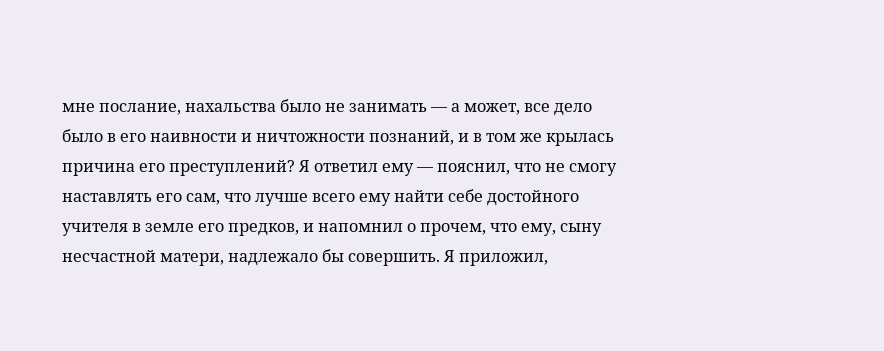мне послание, нахальства было не занимать — а может, все дело было в его наивности и ничтожности познаний, и в том же крылась причина его преступлений? Я ответил ему — пояснил, что не смогу наставлять его сам, что лучше всего ему найти себе достойного учителя в земле его предков, и напомнил о прочем, что ему, сыну несчастной матери, надлежало бы совершить. Я приложил,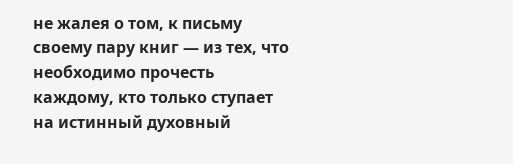не жалея о том, к письму своему пару книг — из тех, что необходимо прочесть каждому, кто только ступает на истинный духовный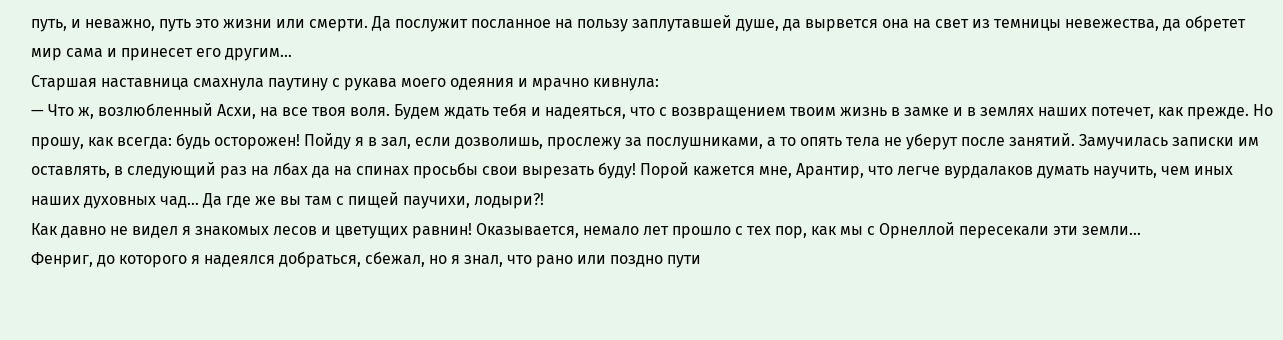путь, и неважно, путь это жизни или смерти. Да послужит посланное на пользу заплутавшей душе, да вырвется она на свет из темницы невежества, да обретет мир сама и принесет его другим…
Старшая наставница смахнула паутину с рукава моего одеяния и мрачно кивнула:
— Что ж, возлюбленный Асхи, на все твоя воля. Будем ждать тебя и надеяться, что с возвращением твоим жизнь в замке и в землях наших потечет, как прежде. Но прошу, как всегда: будь осторожен! Пойду я в зал, если дозволишь, прослежу за послушниками, а то опять тела не уберут после занятий. Замучилась записки им оставлять, в следующий раз на лбах да на спинах просьбы свои вырезать буду! Порой кажется мне, Арантир, что легче вурдалаков думать научить, чем иных наших духовных чад… Да где же вы там с пищей паучихи, лодыри?!
Как давно не видел я знакомых лесов и цветущих равнин! Оказывается, немало лет прошло с тех пор, как мы с Орнеллой пересекали эти земли…
Фенриг, до которого я надеялся добраться, сбежал, но я знал, что рано или поздно пути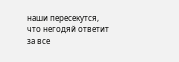наши пересекутся, что негодяй ответит за все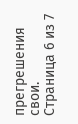прегрешения свои.
Страница 6 из 7